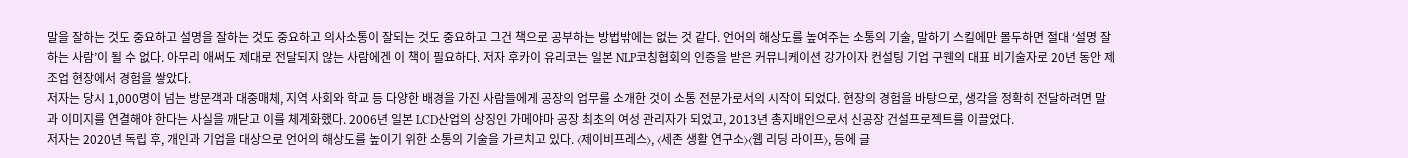말을 잘하는 것도 중요하고 설명을 잘하는 것도 중요하고 의사소통이 잘되는 것도 중요하고 그건 책으로 공부하는 방법밖에는 없는 것 같다. 언어의 해상도를 높여주는 소통의 기술, 말하기 스킬에만 몰두하면 절대 ‘설명 잘하는 사람’이 될 수 없다. 아무리 애써도 제대로 전달되지 않는 사람에겐 이 책이 필요하다. 저자 후카이 유리코는 일본 NLP코칭협회의 인증을 받은 커뮤니케이션 강가이자 컨설팅 기업 구웬의 대표 비기술자로 20년 동안 제조업 현장에서 경험을 쌓았다.
저자는 당시 1,000명이 넘는 방문객과 대중매체, 지역 사회와 학교 등 다양한 배경을 가진 사람들에게 공장의 업무를 소개한 것이 소통 전문가로서의 시작이 되었다. 현장의 경험을 바탕으로, 생각을 정확히 전달하려면 말과 이미지를 연결해야 한다는 사실을 깨닫고 이를 체계화했다. 2006년 일본 LCD산업의 상징인 가메야마 공장 최초의 여성 관리자가 되었고, 2013년 총지배인으로서 신공장 건설프로젝트를 이끌었다.
저자는 2020년 독립 후, 개인과 기업을 대상으로 언어의 해상도를 높이기 위한 소통의 기술을 가르치고 있다. ⟨제이비프레스⟩, ⟨세존 생활 연구소⟩⟨웹 리딩 라이프⟩, 등에 글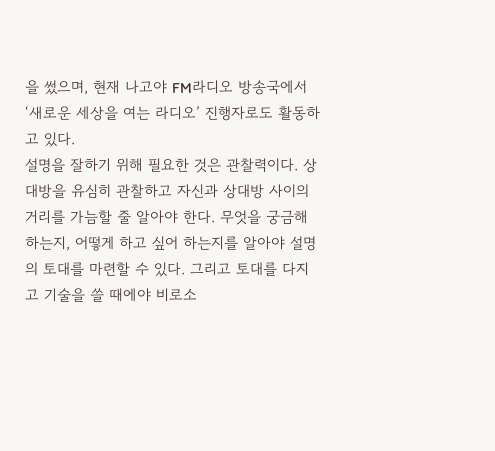을 썼으며, 현재 나고야 FM라디오 방송국에서 ‘새로운 세상을 여는 라디오’ 진행자로도 활동하고 있다.
설명을 잘하기 위해 필요한 것은 관찰력이다. 상대방을 유심히 관찰하고 자신과 상대방 사이의 거리를 가늠할 줄 알아야 한다. 무엇을 궁금해 하는지, 어떻게 하고 싶어 하는지를 알아야 설명의 토대를 마련할 수 있다. 그리고 토대를 다지고 기술을 쓸 때에야 비로소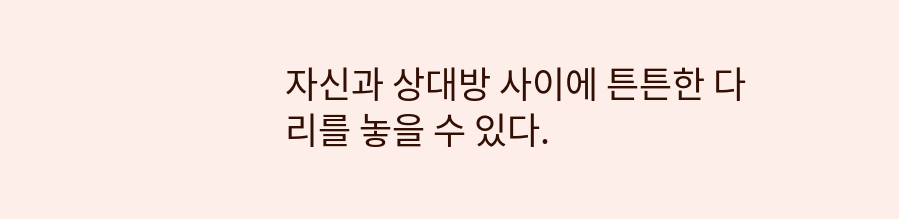자신과 상대방 사이에 튼튼한 다리를 놓을 수 있다.